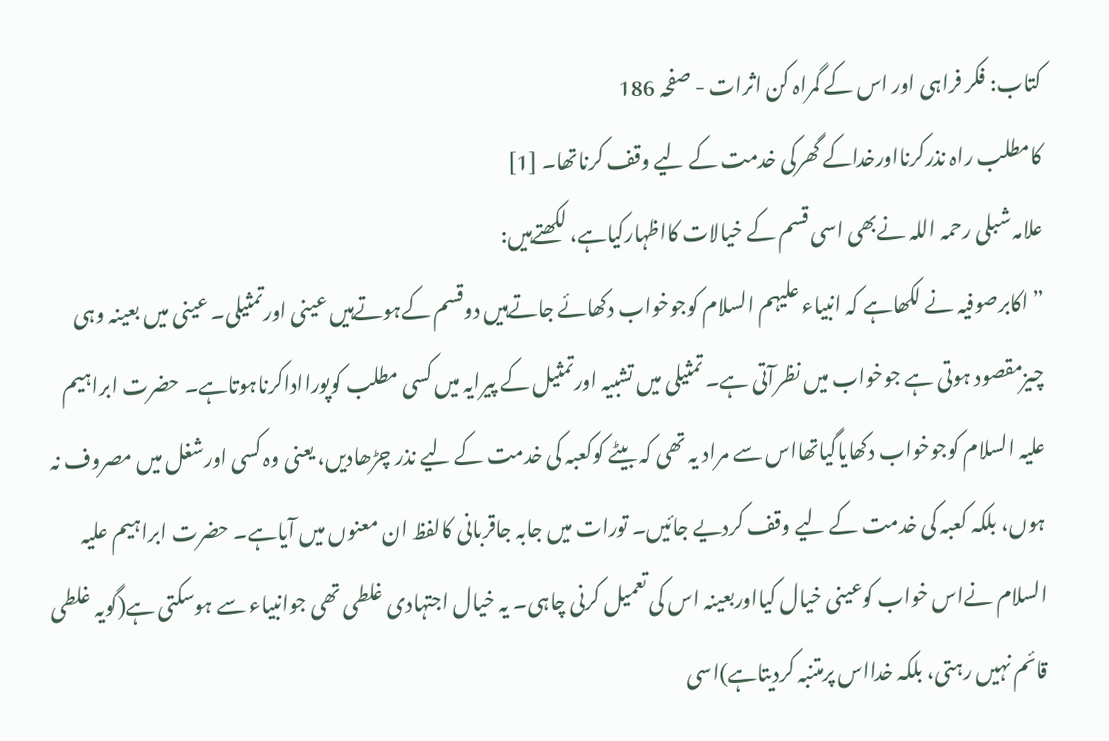کتاب: فکر فراہی اور اس کے گمراہ کن اثرات - صفحہ 186
کامطلب راہ نذرکرنااورخداکے گھرکی خدمت کے لیے وقف کرناتھا۔ [1]
علامہ شبلی رحمہ اللہ نےبھی اسی قسم کے خیالات کااظہارکیاہے، لکھتےہیں:
”اکابرصوفیہ نے لکھاہے کہ انبیاء علیہم السلام کوجوخواب دکھائے جاتےہیں دوقسم کےہوتےہیں عینی اورتمثیلی۔ عینی میں بعینہ وہی چیزمقصود ہوتی ہے جوخواب میں نظرآتی ہے۔ تمثیلی میں تشبیہ اورتمثیل کے پیرایہ میں کسی مطلب کوپورااداکرناہوتاہے۔ حضرت ابراہیم علیہ السلام کوجوخواب دکھایاگیاتھااس سے مراد یہ تھی کہ بیٹے کوکعبہ کی خدمت کے لیے نذر چڑھادیں، یعنی وہ کسی اورشغل میں مصروف نہ ہوں، بلکہ کعبہ کی خدمت کے لیے وقف کردیے جائیں۔ تورات میں جابہ جاقربانی کالفظ ان معنوں میں آیاہے۔ حضرت ابراہیم علیہ السلام نےاس خواب کوعینی خیال کیااوربعینہ اس کی تعمیل کرنی چاہی۔ یہ خیال اجتہادی غلطی تھی جوانبیاء سے ہوسکتی ہے(گویہ غلطی قائم نہیں رہتی، بلکہ خدااس پرمتنبہ کردیتاہے)اسی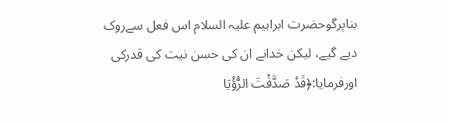بناپرگوحضرت ابراہیم علیہ السلام اس فعل سےروک دیے گیے، لیکن خدانے ان کی حسن نیت کی قدرکی اورفرمایا:﴿قَدْ صَدَّقْتَ الرُّؤْيَا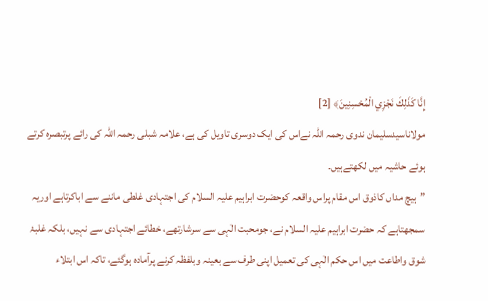إِنَّا كَذَلِكَ نَجْزِي الْمُحْسِنِينَ﴾ [2]
مولاناسیدسلیمان ندوی رحمہ اللہ نےاس کی ایک دوسری تاویل کی ہے، علامہ شبلی رحمہ اللہ کی رائے پرتبصرہ کرتے ہوئے حاشیہ میں لکھتےہیں۔
”ہیچ مداں کاذوق اس مقام پراس واقعہ کوحضرت ابراہیم علیہ السلام کی اجتہادی غلطی ماننے سے اباکرتاہے اوریہ سمجھتاہے کہ حضرت ابراہیم علیہ السلام نے، جومحبت الٰہی سے سرشارتھے، خطائے اجتہادی سے نہیں، بلکہ غلبۂ شوق واطاعت میں اس حکم الٰہی کی تعمیل اپنی طرف سے بعینہ وبلفظہ کرنے پرآمادہ ہوگئے، تاکہ اس ابتلاء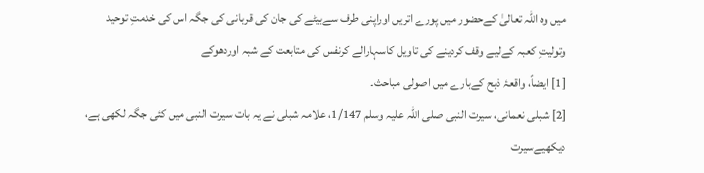میں وہ اللہ تعالیٰ کےحضور میں پورے اتریں اوراپنی طرف سےبیٹے کی جان کی قربانی کی جگہ اس کی خدمتِ توحید وتولیتِ کعبہ کےلیے وقف کردینے کی تاویل کاسہارالے کرنفس کی متابعت کے شبہ اوردھوکے
[1] ایضاً، واقعۂ ذبح کےبارے میں اصولی مباحث۔
[2] شبلی نعمانی، سیرت النبی صلی اللہ علیہ وسلم 1/147، علامہ شبلی نے یہ بات سیرت النبی میں کئی جگہ لکھی ہے، دیکھیےسیرت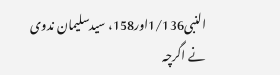النبی1/136اور158، سیدسلیمان ندوی نے اگرچہ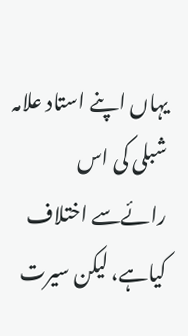یہاں اپنے استاد علامہ شبلی کی اس رائےسے اختلاف کیاہے، لیکن سیرت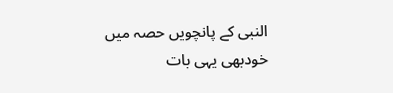النبی کے پانچویں حصہ میں خودبھی یہی بات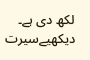لکھ دی ہے۔ دیکھیےسیرت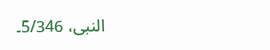النبی، 5/346۔